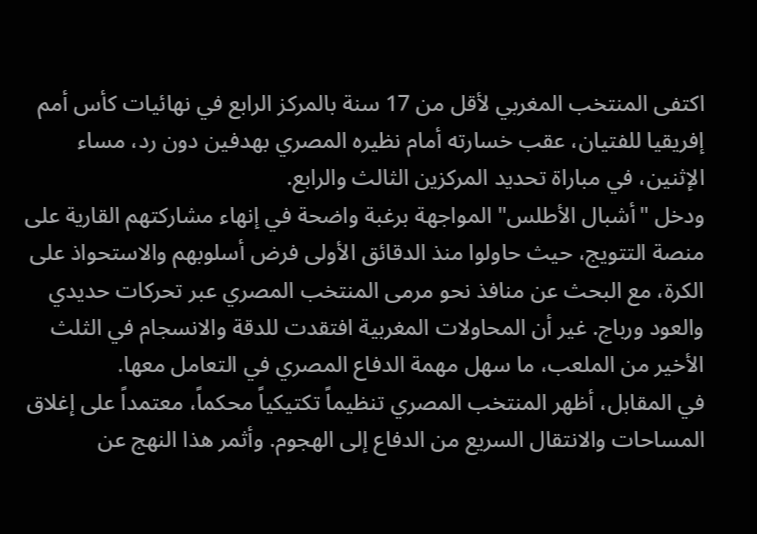اكتفى المنتخب المغربي لأقل من 17 سنة بالمركز الرابع في نهائيات كأس أمم إفريقيا للفتيان، عقب خسارته أمام نظيره المصري بهدفين دون رد، مساء الإثنين، في مباراة تحديد المركزين الثالث والرابع.
ودخل "أشبال الأطلس" المواجهة برغبة واضحة في إنهاء مشاركتهم القارية على منصة التتويج، حيث حاولوا منذ الدقائق الأولى فرض أسلوبهم والاستحواذ على الكرة، مع البحث عن منافذ نحو مرمى المنتخب المصري عبر تحركات حديدي والعود ورباج. غير أن المحاولات المغربية افتقدت للدقة والانسجام في الثلث الأخير من الملعب، ما سهل مهمة الدفاع المصري في التعامل معها.
في المقابل، أظهر المنتخب المصري تنظيماً تكتيكياً محكماً، معتمداً على إغلاق المساحات والانتقال السريع من الدفاع إلى الهجوم. وأثمر هذا النهج عن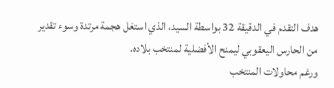هدف التقدم في الدقيقة 32 بواسطة السيد، الذي استغل هجمة مرتدة وسوء تقدير من الحارس اليعقوبي ليمنح الأفضلية لمنتخب بلاده.
ورغم محاولات المنتخب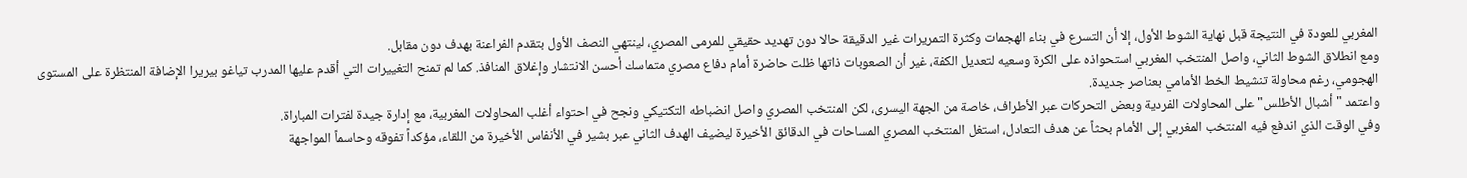المغربي للعودة في النتيجة قبل نهاية الشوط الأول، إلا أن التسرع في بناء الهجمات وكثرة التمريرات غير الدقيقة حالا دون تهديد حقيقي للمرمى المصري، لينتهي النصف الأول بتقدم الفراعنة بهدف دون مقابل.
ومع انطلاق الشوط الثاني، واصل المنتخب المغربي استحواذه على الكرة وسعيه لتعديل الكفة، غير أن الصعوبات ذاتها ظلت حاضرة أمام دفاع مصري متماسك أحسن الانتشار وإغلاق المنافذ. كما لم تمنح التغييرات التي أقدم عليها المدرب تياغو بيريرا الإضافة المنتظرة على المستوى الهجومي، رغم محاولة تنشيط الخط الأمامي بعناصر جديدة.
واعتمد "أشبال الأطلس" على المحاولات الفردية وبعض التحركات عبر الأطراف، خاصة من الجهة اليسرى، لكن المنتخب المصري واصل انضباطه التكتيكي ونجح في احتواء أغلب المحاولات المغربية، مع إدارة جيدة لفترات المباراة.
وفي الوقت الذي اندفع فيه المنتخب المغربي إلى الأمام بحثاً عن هدف التعادل، استغل المنتخب المصري المساحات في الدقائق الأخيرة ليضيف الهدف الثاني عبر بشير في الأنفاس الأخيرة من اللقاء، مؤكداً تفوقه وحاسماً المواجهة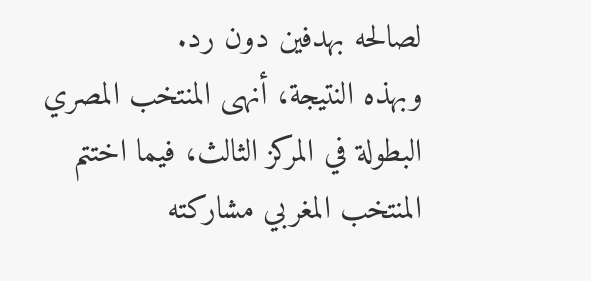لصالحه بهدفين دون رد.
وبهذه النتيجة، أنهى المنتخب المصري البطولة في المركز الثالث، فيما اختتم المنتخب المغربي مشاركته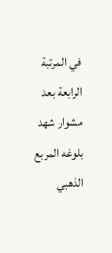في المرتبة الرابعة بعد مشوار شهد بلوغه المربع الذهبي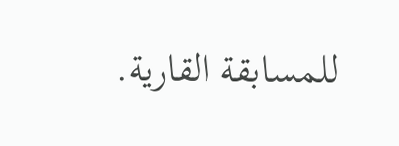للمسابقة القارية.